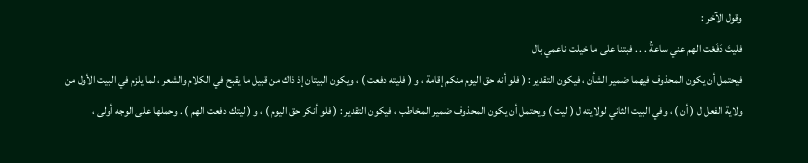وقول الآخر :
فليتَ دَفَعْت الهم عني ساعةُ . . . فبتنا على ما خيلت ناعمي بال
فيحتمل أن يكون المحذوف فيهما ضمير الشأن ، فيكون التقدير : ( فلو أنه حق اليوم منكم إقامة ، و ( فليته دفعت ) ، ويكون البيتان إذ ذاك من قبيل ما يقبح في الكلام والشعر ، لما يلزم في البيت الأول من ولاية الفعل ل ( أن ) ، وفي البيت الثاني لولايته ل ( ليت ) ويحتمل أن يكون المحذوف ضمير المخاطب ، فيكون التقدير : ( فلو أنكر حق اليوم ) ، و ( ليتك دفعت الهم ) . وحملها على الوجه أولى ،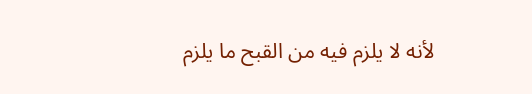لأنه لا يلزم فيه من القبح ما يلزم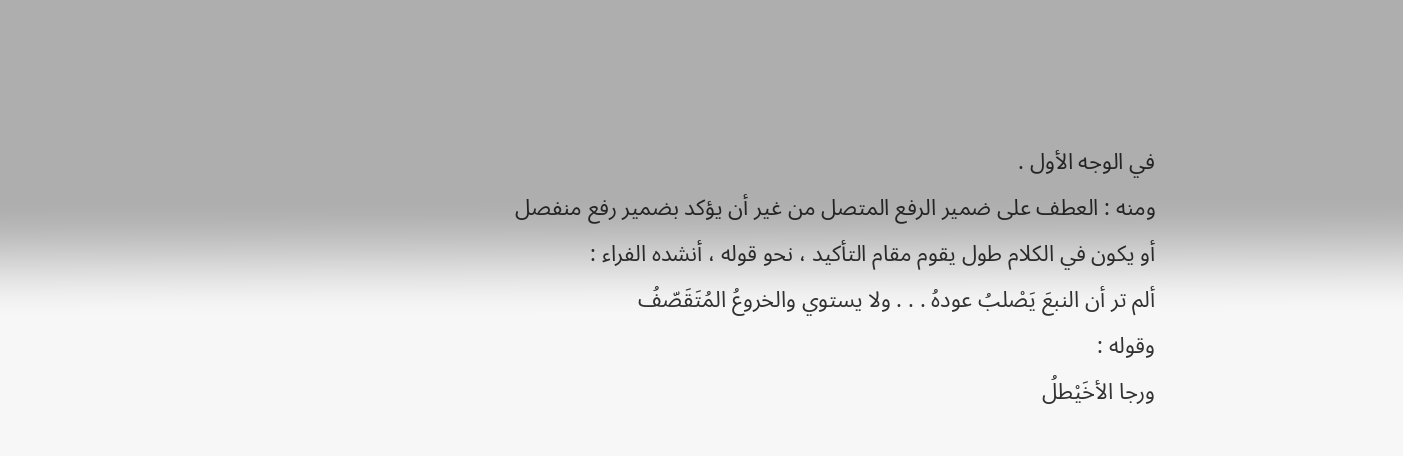في الوجه الأول .
ومنه : العطف على ضمير الرفع المتصل من غير أن يؤكد بضمير رفع منفصل
أو يكون في الكلام طول يقوم مقام التأكيد ، نحو قوله ، أنشده الفراء :
ألم تر أن النبعَ يَصْلبُ عودهُ . . . ولا يستوي والخروعُ المُتَقَصّفُ
وقوله :
ورجا الأخَيْطلُ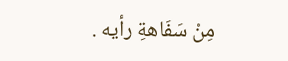مِنْ سَفَاهةِ رأيه .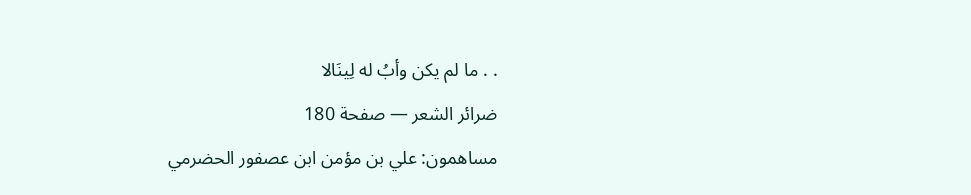. . ما لم يكن وأبُ له لِينَالا
ضرائر الشعر — صفحة 180
مساهمون: علي بن مؤمن ابن عصفور الحضرمي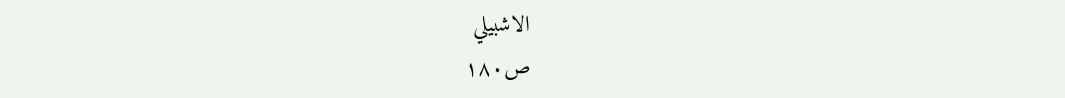الاشبيلي
ص١٨٠